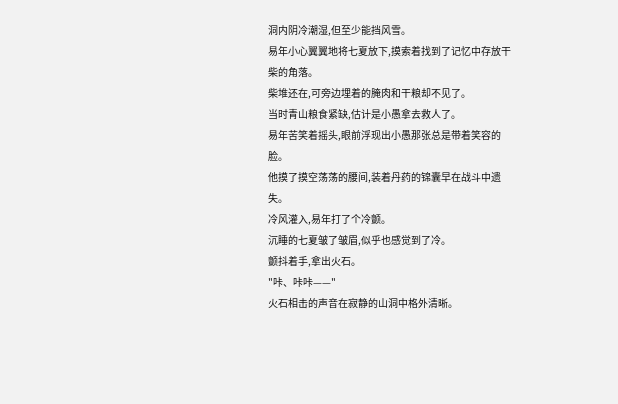洞内阴冷潮湿,但至少能挡风雪。
易年小心翼翼地将七夏放下,摸索着找到了记忆中存放干柴的角落。
柴堆还在,可旁边埋着的腌肉和干粮却不见了。
当时青山粮食紧缺,估计是小愚拿去救人了。
易年苦笑着摇头,眼前浮现出小愚那张总是带着笑容的脸。
他摸了摸空荡荡的腰间,装着丹药的锦囊早在战斗中遗失。
冷风灌入,易年打了个冷颤。
沉睡的七夏皱了皱眉,似乎也感觉到了冷。
颤抖着手,拿出火石。
"咔、咔咔——"
火石相击的声音在寂静的山洞中格外清晰。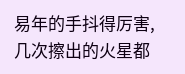易年的手抖得厉害,几次擦出的火星都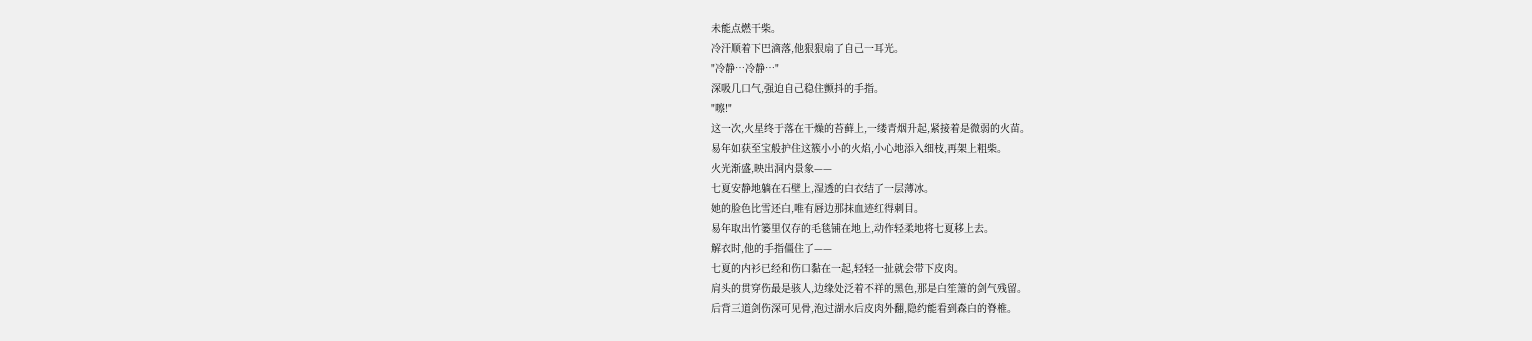未能点燃干柴。
冷汗顺着下巴滴落,他狠狠扇了自己一耳光。
"冷静…冷静…"
深吸几口气,强迫自己稳住颤抖的手指。
"嚓!"
这一次,火星终于落在干燥的苔藓上,一缕青烟升起,紧接着是微弱的火苗。
易年如获至宝般护住这簇小小的火焰,小心地添入细枝,再架上粗柴。
火光渐盛,映出洞内景象——
七夏安静地躺在石壁上,湿透的白衣结了一层薄冰。
她的脸色比雪还白,唯有唇边那抹血迹红得刺目。
易年取出竹篓里仅存的毛毯铺在地上,动作轻柔地将七夏移上去。
解衣时,他的手指僵住了——
七夏的内衫已经和伤口黏在一起,轻轻一扯就会带下皮肉。
肩头的贯穿伤最是骇人,边缘处泛着不祥的黑色,那是白笙箫的剑气残留。
后背三道剑伤深可见骨,泡过湖水后皮肉外翻,隐约能看到森白的脊椎。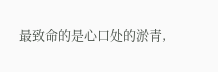最致命的是心口处的淤青,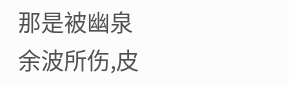那是被幽泉余波所伤,皮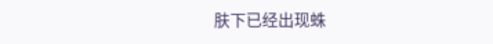肤下已经出现蛛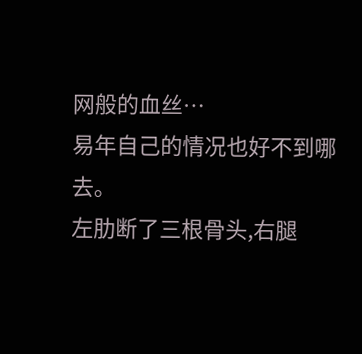网般的血丝…
易年自己的情况也好不到哪去。
左肋断了三根骨头,右腿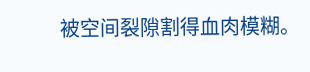被空间裂隙割得血肉模糊。